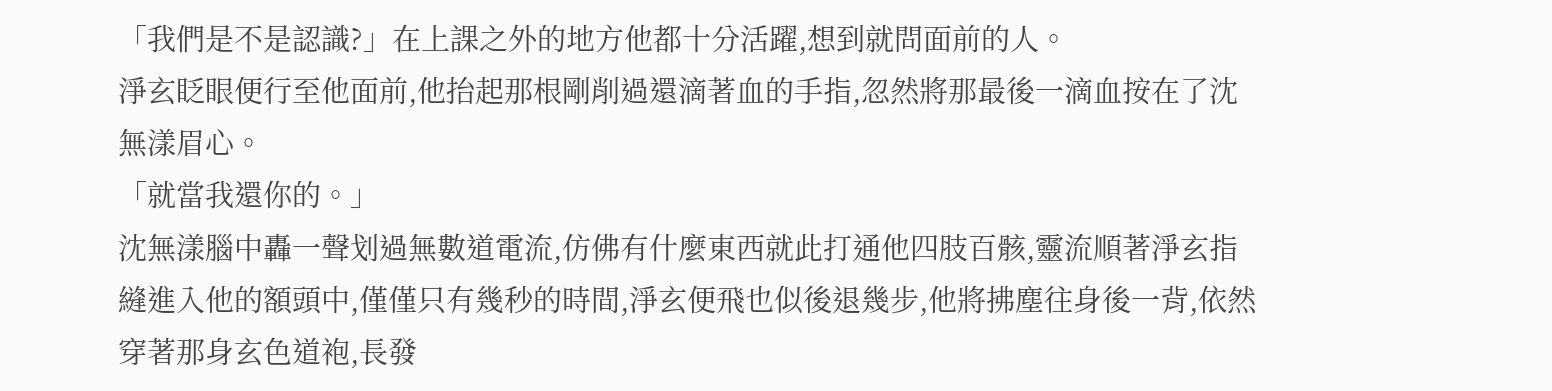「我們是不是認識?」在上課之外的地方他都十分活躍,想到就問面前的人。
淨玄眨眼便行至他面前,他抬起那根剛削過還滴著血的手指,忽然將那最後一滴血按在了沈無漾眉心。
「就當我還你的。」
沈無漾腦中轟一聲划過無數道電流,仿佛有什麼東西就此打通他四肢百骸,靈流順著淨玄指縫進入他的額頭中,僅僅只有幾秒的時間,淨玄便飛也似後退幾步,他將拂塵往身後一背,依然穿著那身玄色道袍,長發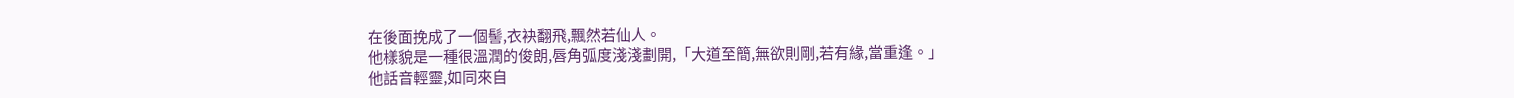在後面挽成了一個髻,衣袂翻飛,飄然若仙人。
他樣貌是一種很溫潤的俊朗,唇角弧度淺淺劃開,「大道至簡,無欲則剛,若有緣,當重逢。」
他話音輕靈,如同來自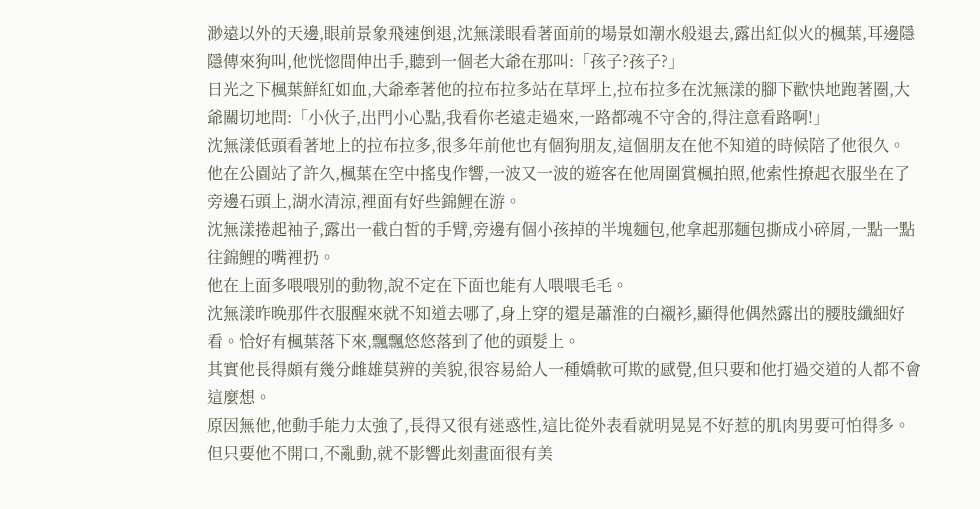渺遠以外的天邊,眼前景象飛速倒退,沈無漾眼看著面前的場景如潮水般退去,露出紅似火的楓葉,耳邊隱隱傳來狗叫,他恍惚間伸出手,聽到一個老大爺在那叫:「孩子?孩子?」
日光之下楓葉鮮紅如血,大爺牽著他的拉布拉多站在草坪上,拉布拉多在沈無漾的腳下歡快地跑著圈,大爺關切地問:「小伙子,出門小心點,我看你老遠走過來,一路都魂不守舍的,得注意看路啊!」
沈無漾低頭看著地上的拉布拉多,很多年前他也有個狗朋友,這個朋友在他不知道的時候陪了他很久。
他在公園站了許久,楓葉在空中搖曳作響,一波又一波的遊客在他周圍賞楓拍照,他索性撩起衣服坐在了旁邊石頭上,湖水清涼,裡面有好些錦鯉在游。
沈無漾捲起袖子,露出一截白皙的手臂,旁邊有個小孩掉的半塊麵包,他拿起那麵包撕成小碎屑,一點一點往錦鯉的嘴裡扔。
他在上面多喂喂別的動物,說不定在下面也能有人喂喂毛毛。
沈無漾昨晚那件衣服醒來就不知道去哪了,身上穿的還是蕭淮的白襯衫,顯得他偶然露出的腰肢纖細好看。恰好有楓葉落下來,飄飄悠悠落到了他的頭髮上。
其實他長得頗有幾分雌雄莫辨的美貌,很容易給人一種嬌軟可欺的感覺,但只要和他打過交道的人都不會這麼想。
原因無他,他動手能力太強了,長得又很有迷惑性,這比從外表看就明晃晃不好惹的肌肉男要可怕得多。
但只要他不開口,不亂動,就不影響此刻畫面很有美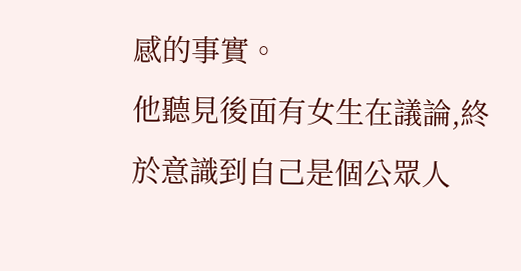感的事實。
他聽見後面有女生在議論,終於意識到自己是個公眾人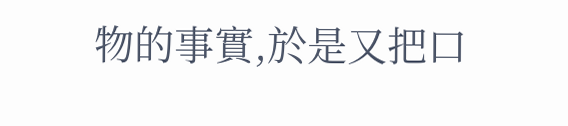物的事實,於是又把口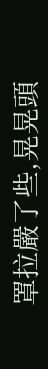罩拉嚴了些,晃晃頭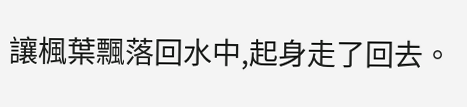讓楓葉飄落回水中,起身走了回去。